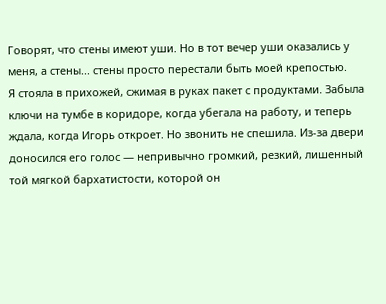Говорят, что стены имеют уши. Но в тот вечер уши оказались у меня, а стены... стены просто перестали быть моей крепостью.
Я стояла в прихожей, сжимая в руках пакет с продуктами. Забыла ключи на тумбе в коридоре, когда убегала на работу, и теперь ждала, когда Игорь откроет. Но звонить не спешила. Из-за двери доносился его голос — непривычно громкий, резкий, лишенный той мягкой бархатистости, которой он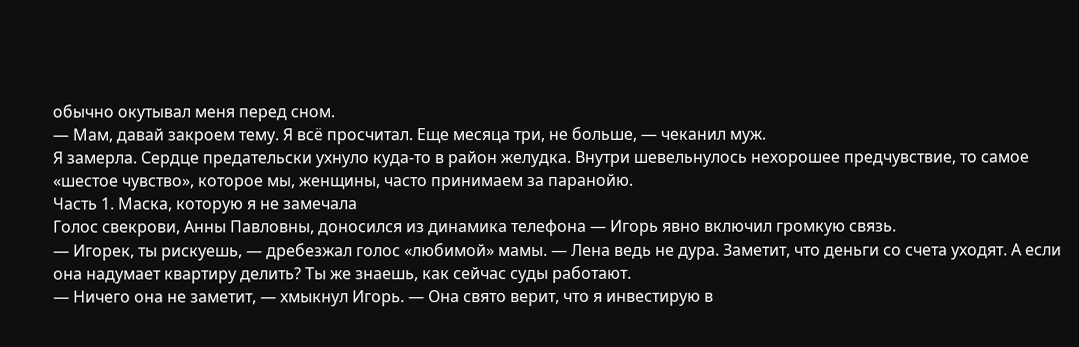обычно окутывал меня перед сном.
— Мам, давай закроем тему. Я всё просчитал. Еще месяца три, не больше, — чеканил муж.
Я замерла. Сердце предательски ухнуло куда-то в район желудка. Внутри шевельнулось нехорошее предчувствие, то самое «шестое чувство», которое мы, женщины, часто принимаем за паранойю.
Часть 1. Маска, которую я не замечала
Голос свекрови, Анны Павловны, доносился из динамика телефона — Игорь явно включил громкую связь.
— Игорек, ты рискуешь, — дребезжал голос «любимой» мамы. — Лена ведь не дура. Заметит, что деньги со счета уходят. А если она надумает квартиру делить? Ты же знаешь, как сейчас суды работают.
— Ничего она не заметит, — хмыкнул Игорь. — Она свято верит, что я инвестирую в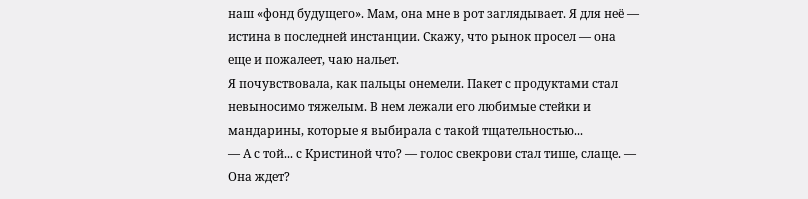наш «фонд будущего». Мам, она мне в рот заглядывает. Я для неё — истина в последней инстанции. Скажу, что рынок просел — она еще и пожалеет, чаю нальет.
Я почувствовала, как пальцы онемели. Пакет с продуктами стал невыносимо тяжелым. В нем лежали его любимые стейки и мандарины, которые я выбирала с такой тщательностью...
— А с той... с Кристиной что? — голос свекрови стал тише, слаще. — Она ждет?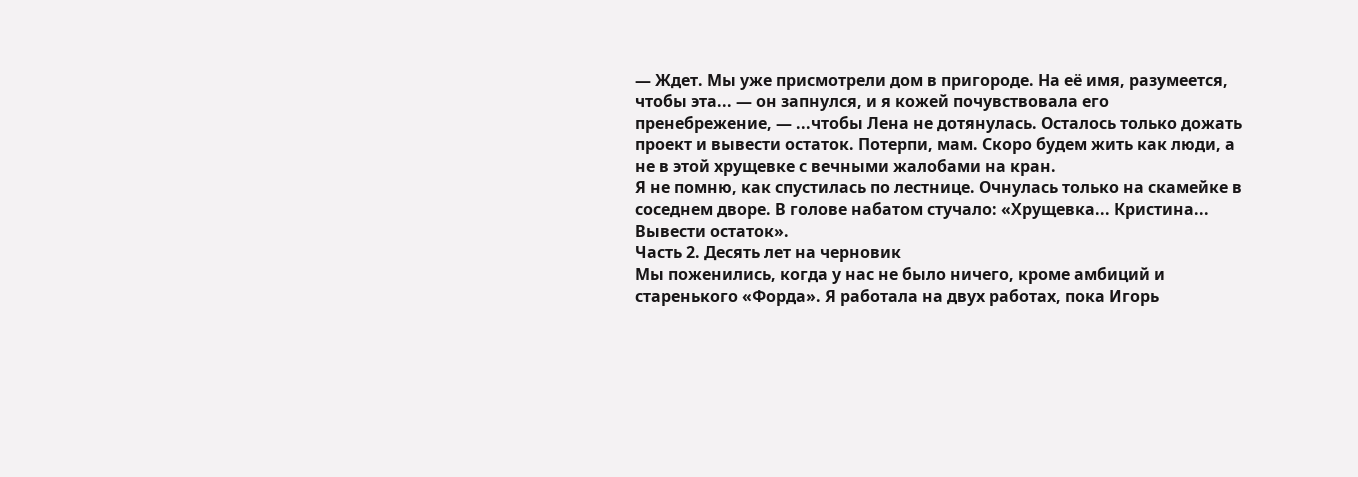— Ждет. Мы уже присмотрели дом в пригороде. На её имя, разумеется, чтобы эта... — он запнулся, и я кожей почувствовала его пренебрежение, — ...чтобы Лена не дотянулась. Осталось только дожать проект и вывести остаток. Потерпи, мам. Скоро будем жить как люди, а не в этой хрущевке с вечными жалобами на кран.
Я не помню, как спустилась по лестнице. Очнулась только на скамейке в соседнем дворе. В голове набатом стучало: «Хрущевка... Кристина... Вывести остаток».
Часть 2. Десять лет на черновик
Мы поженились, когда у нас не было ничего, кроме амбиций и старенького «Форда». Я работала на двух работах, пока Игорь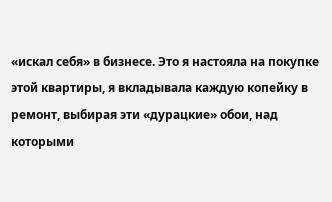«искал себя» в бизнесе. Это я настояла на покупке этой квартиры, я вкладывала каждую копейку в ремонт, выбирая эти «дурацкие» обои, над которыми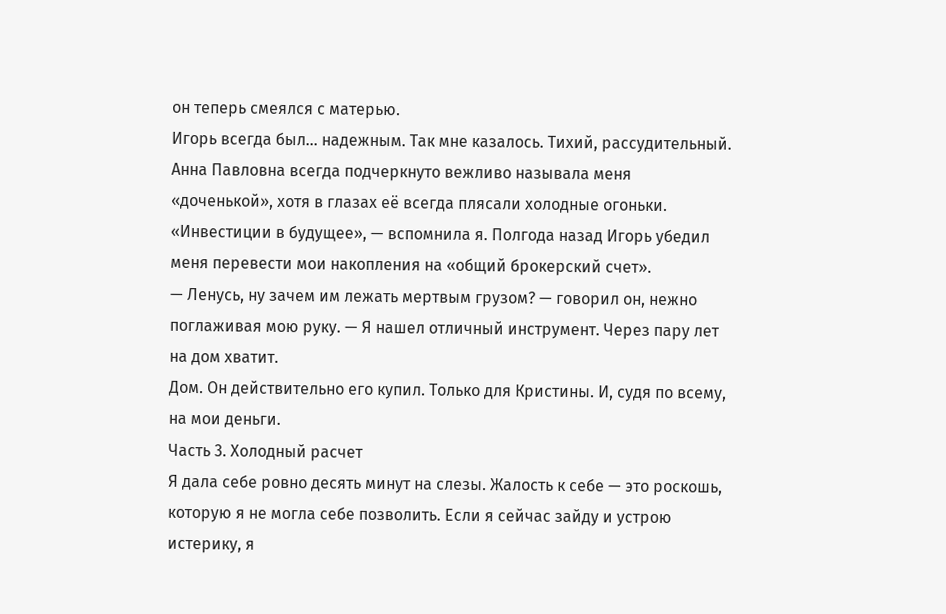он теперь смеялся с матерью.
Игорь всегда был... надежным. Так мне казалось. Тихий, рассудительный. Анна Павловна всегда подчеркнуто вежливо называла меня «доченькой», хотя в глазах её всегда плясали холодные огоньки.
«Инвестиции в будущее», — вспомнила я. Полгода назад Игорь убедил меня перевести мои накопления на «общий брокерский счет».
— Ленусь, ну зачем им лежать мертвым грузом? — говорил он, нежно поглаживая мою руку. — Я нашел отличный инструмент. Через пару лет на дом хватит.
Дом. Он действительно его купил. Только для Кристины. И, судя по всему, на мои деньги.
Часть 3. Холодный расчет
Я дала себе ровно десять минут на слезы. Жалость к себе — это роскошь, которую я не могла себе позволить. Если я сейчас зайду и устрою истерику, я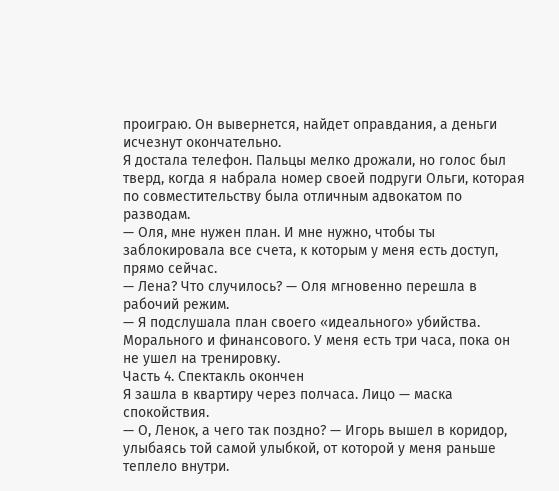проиграю. Он вывернется, найдет оправдания, а деньги исчезнут окончательно.
Я достала телефон. Пальцы мелко дрожали, но голос был тверд, когда я набрала номер своей подруги Ольги, которая по совместительству была отличным адвокатом по разводам.
— Оля, мне нужен план. И мне нужно, чтобы ты заблокировала все счета, к которым у меня есть доступ, прямо сейчас.
— Лена? Что случилось? — Оля мгновенно перешла в рабочий режим.
— Я подслушала план своего «идеального» убийства. Морального и финансового. У меня есть три часа, пока он не ушел на тренировку.
Часть 4. Спектакль окончен
Я зашла в квартиру через полчаса. Лицо — маска спокойствия.
— О, Ленок, а чего так поздно? — Игорь вышел в коридор, улыбаясь той самой улыбкой, от которой у меня раньше теплело внутри.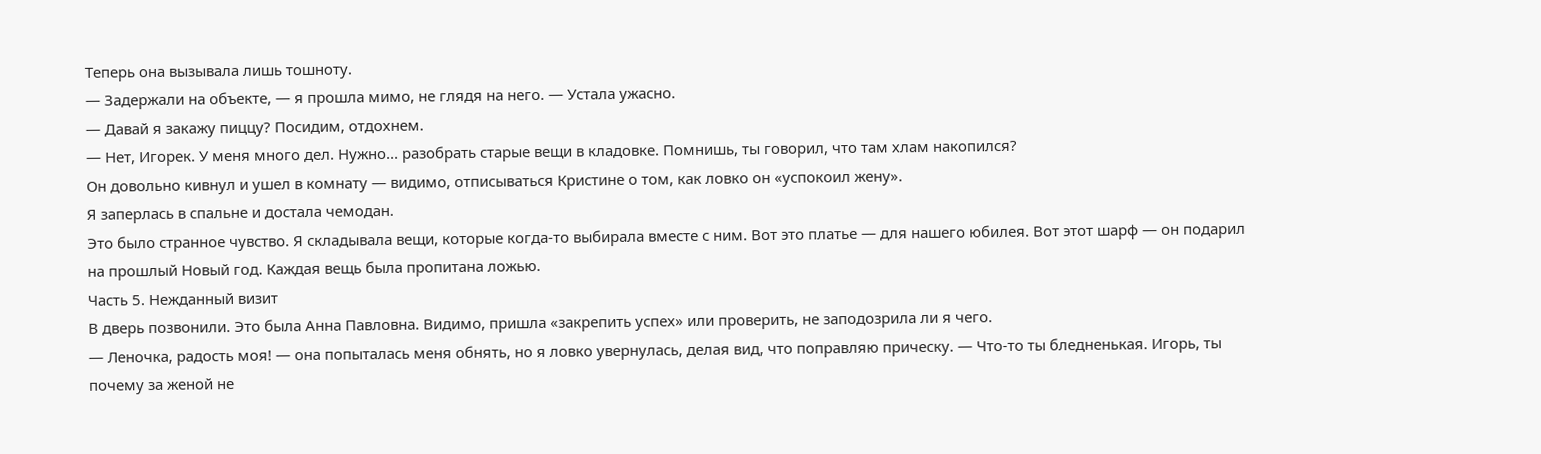Теперь она вызывала лишь тошноту.
— Задержали на объекте, — я прошла мимо, не глядя на него. — Устала ужасно.
— Давай я закажу пиццу? Посидим, отдохнем.
— Нет, Игорек. У меня много дел. Нужно... разобрать старые вещи в кладовке. Помнишь, ты говорил, что там хлам накопился?
Он довольно кивнул и ушел в комнату — видимо, отписываться Кристине о том, как ловко он «успокоил жену».
Я заперлась в спальне и достала чемодан.
Это было странное чувство. Я складывала вещи, которые когда-то выбирала вместе с ним. Вот это платье — для нашего юбилея. Вот этот шарф — он подарил на прошлый Новый год. Каждая вещь была пропитана ложью.
Часть 5. Нежданный визит
В дверь позвонили. Это была Анна Павловна. Видимо, пришла «закрепить успех» или проверить, не заподозрила ли я чего.
— Леночка, радость моя! — она попыталась меня обнять, но я ловко увернулась, делая вид, что поправляю прическу. — Что-то ты бледненькая. Игорь, ты почему за женой не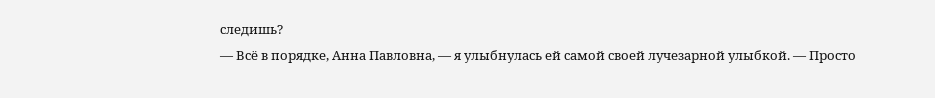следишь?
— Всё в порядке, Анна Павловна, — я улыбнулась ей самой своей лучезарной улыбкой. — Просто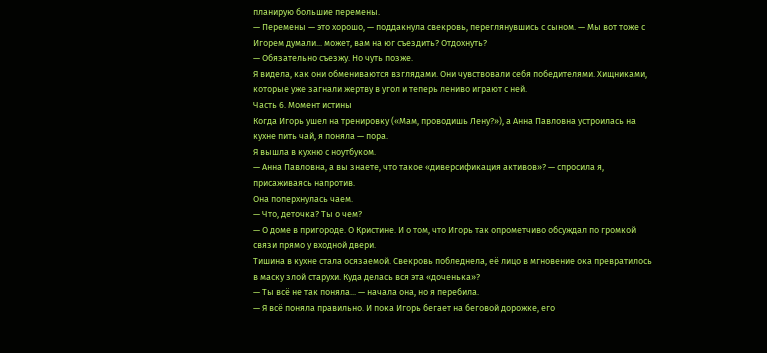планирую большие перемены.
— Перемены — это хорошо, — поддакнула свекровь, переглянувшись с сыном. — Мы вот тоже с Игорем думали... может, вам на юг съездить? Отдохнуть?
— Обязательно съезжу. Но чуть позже.
Я видела, как они обмениваются взглядами. Они чувствовали себя победителями. Хищниками, которые уже загнали жертву в угол и теперь лениво играют с ней.
Часть 6. Момент истины
Когда Игорь ушел на тренировку («Мам, проводишь Лену?»), а Анна Павловна устроилась на кухне пить чай, я поняла — пора.
Я вышла в кухню с ноутбуком.
— Анна Павловна, а вы знаете, что такое «диверсификация активов»? — спросила я, присаживаясь напротив.
Она поперхнулась чаем.
— Что, деточка? Ты о чем?
— О доме в пригороде. О Кристине. И о том, что Игорь так опрометчиво обсуждал по громкой связи прямо у входной двери.
Тишина в кухне стала осязаемой. Свекровь побледнела, её лицо в мгновение ока превратилось в маску злой старухи. Куда делась вся эта «доченька»?
— Ты всё не так поняла... — начала она, но я перебила.
— Я всё поняла правильно. И пока Игорь бегает на беговой дорожке, его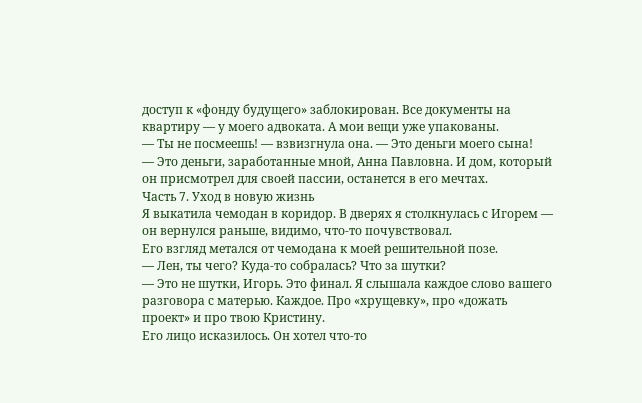доступ к «фонду будущего» заблокирован. Все документы на квартиру — у моего адвоката. А мои вещи уже упакованы.
— Ты не посмеешь! — взвизгнула она. — Это деньги моего сына!
— Это деньги, заработанные мной, Анна Павловна. И дом, который он присмотрел для своей пассии, останется в его мечтах.
Часть 7. Уход в новую жизнь
Я выкатила чемодан в коридор. В дверях я столкнулась с Игорем — он вернулся раньше, видимо, что-то почувствовал.
Его взгляд метался от чемодана к моей решительной позе.
— Лен, ты чего? Куда-то собралась? Что за шутки?
— Это не шутки, Игорь. Это финал. Я слышала каждое слово вашего разговора с матерью. Каждое. Про «хрущевку», про «дожать проект» и про твою Кристину.
Его лицо исказилось. Он хотел что-то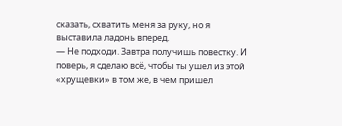сказать, схватить меня за руку, но я выставила ладонь вперед.
— Не подходи. Завтра получишь повестку. И поверь, я сделаю всё, чтобы ты ушел из этой «хрущевки» в том же, в чем пришел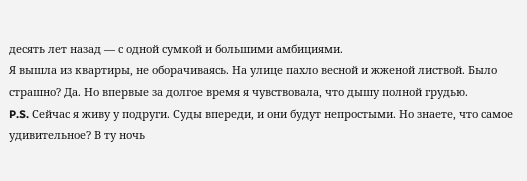десять лет назад — с одной сумкой и большими амбициями.
Я вышла из квартиры, не оборачиваясь. На улице пахло весной и жженой листвой. Было страшно? Да. Но впервые за долгое время я чувствовала, что дышу полной грудью.
P.S. Сейчас я живу у подруги. Суды впереди, и они будут непростыми. Но знаете, что самое удивительное? В ту ночь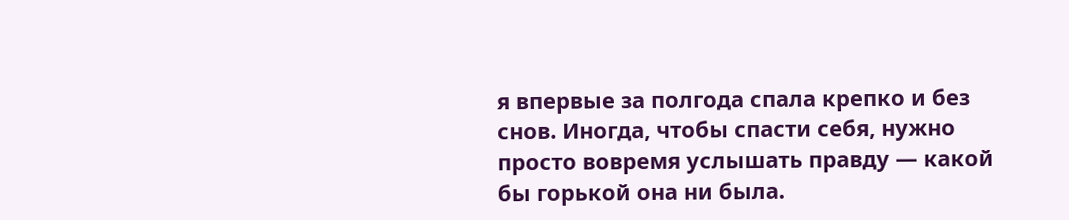я впервые за полгода спала крепко и без снов. Иногда, чтобы спасти себя, нужно просто вовремя услышать правду — какой бы горькой она ни была.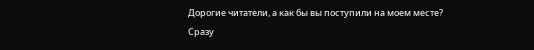Дорогие читатели, а как бы вы поступили на моем месте? Сразу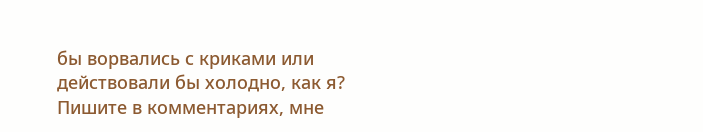бы ворвались с криками или действовали бы холодно, как я? Пишите в комментариях, мне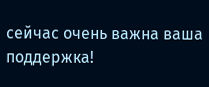сейчас очень важна ваша поддержка!